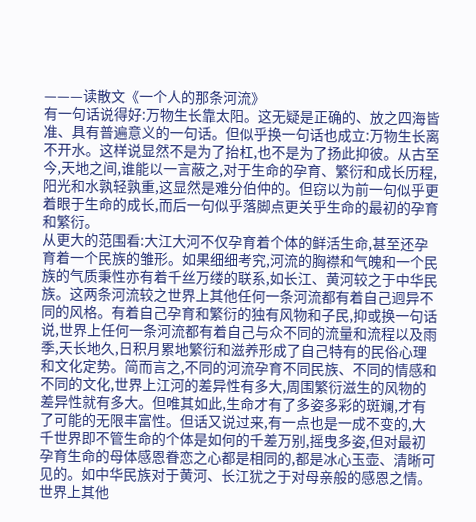———读散文《一个人的那条河流》
有一句话说得好:万物生长靠太阳。这无疑是正确的、放之四海皆准、具有普遍意义的一句话。但似乎换一句话也成立:万物生长离不开水。这样说显然不是为了抬杠,也不是为了扬此抑彼。从古至今,天地之间,谁能以一言蔽之,对于生命的孕育、繁衍和成长历程,阳光和水孰轻孰重,这显然是难分伯仲的。但窃以为前一句似乎更着眼于生命的成长,而后一句似乎落脚点更关乎生命的最初的孕育和繁衍。
从更大的范围看:大江大河不仅孕育着个体的鲜活生命,甚至还孕育着一个民族的雏形。如果细细考究,河流的胸襟和气魄和一个民族的气质秉性亦有着千丝万缕的联系,如长江、黄河较之于中华民族。这两条河流较之世界上其他任何一条河流都有着自己迥异不同的风格。有着自己孕育和繁衍的独有风物和子民,抑或换一句话说,世界上任何一条河流都有着自己与众不同的流量和流程以及雨季,天长地久,日积月累地繁衍和滋养形成了自己特有的民俗心理和文化定势。简而言之,不同的河流孕育不同民族、不同的情感和不同的文化,世界上江河的差异性有多大,周围繁衍滋生的风物的差异性就有多大。但唯其如此,生命才有了多姿多彩的斑斓,才有了可能的无限丰富性。但话又说过来,有一点也是一成不变的,大千世界即不管生命的个体是如何的千差万别,摇曳多姿,但对最初孕育生命的母体感恩眷恋之心都是相同的,都是冰心玉壶、清晰可见的。如中华民族对于黄河、长江犹之于对母亲般的感恩之情。世界上其他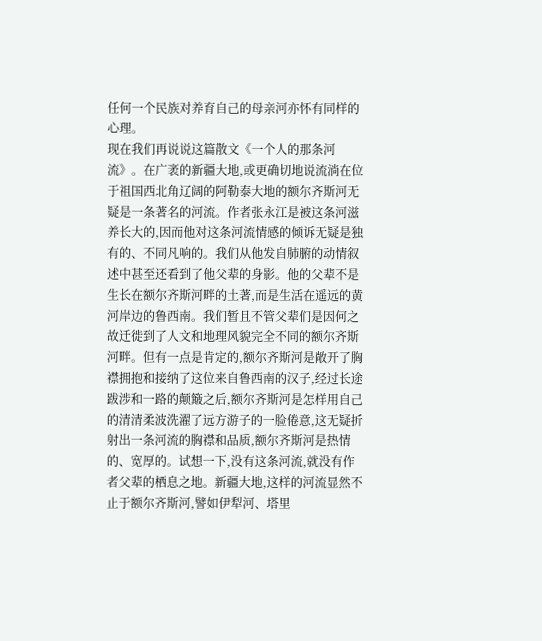任何一个民族对养育自己的母亲河亦怀有同样的心理。
现在我们再说说这篇散文《一个人的那条河流》。在广袤的新疆大地,或更确切地说流淌在位于祖国西北角辽阔的阿勒泰大地的额尔齐斯河无疑是一条著名的河流。作者张永江是被这条河滋养长大的,因而他对这条河流情感的倾诉无疑是独有的、不同凡响的。我们从他发自肺腑的动情叙述中甚至还看到了他父辈的身影。他的父辈不是生长在额尔齐斯河畔的土著,而是生活在遥远的黄河岸边的鲁西南。我们暂且不管父辈们是因何之故迁徙到了人文和地理风貌完全不同的额尔齐斯河畔。但有一点是肯定的,额尔齐斯河是敞开了胸襟拥抱和接纳了这位来自鲁西南的汉子,经过长途跋涉和一路的颠簸之后,额尔齐斯河是怎样用自己的清清柔波洗濯了远方游子的一脸倦意,这无疑折射出一条河流的胸襟和品质,额尔齐斯河是热情的、宽厚的。试想一下,没有这条河流,就没有作者父辈的栖息之地。新疆大地,这样的河流显然不止于额尔齐斯河,譬如伊犁河、塔里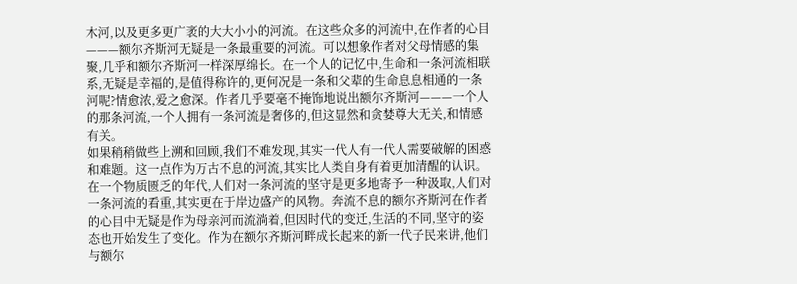木河,以及更多更广袤的大大小小的河流。在这些众多的河流中,在作者的心目———额尔齐斯河无疑是一条最重要的河流。可以想象作者对父母情感的集聚,几乎和额尔齐斯河一样深厚绵长。在一个人的记忆中,生命和一条河流相联系,无疑是幸福的,是值得称许的,更何况是一条和父辈的生命息息相通的一条河呢?情愈浓,爱之愈深。作者几乎要毫不掩饰地说出额尔齐斯河———一个人的那条河流,一个人拥有一条河流是奢侈的,但这显然和贪婪尊大无关,和情感有关。
如果稍稍做些上溯和回顾,我们不难发现,其实一代人有一代人需要破解的困惑和难题。这一点作为万古不息的河流,其实比人类自身有着更加清醒的认识。在一个物质匮乏的年代,人们对一条河流的坚守是更多地寄予一种汲取,人们对一条河流的看重,其实更在于岸边盛产的风物。奔流不息的额尔齐斯河在作者的心目中无疑是作为母亲河而流淌着,但因时代的变迁,生活的不同,坚守的姿态也开始发生了变化。作为在额尔齐斯河畔成长起来的新一代子民来讲,他们与额尔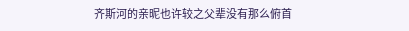齐斯河的亲昵也许较之父辈没有那么俯首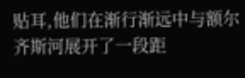贴耳,他们在渐行渐远中与额尔齐斯河展开了一段距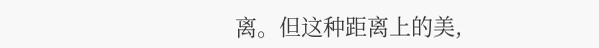离。但这种距离上的美,